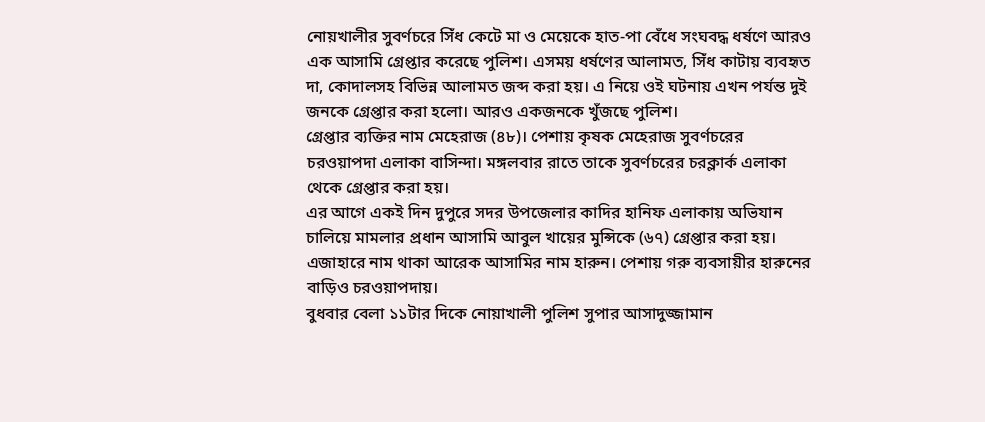নোয়খালীর সুবর্ণচরে সিঁধ কেটে মা ও মেয়েকে হাত-পা বেঁধে সংঘবদ্ধ ধর্ষণে আরও এক আসামি গ্রেপ্তার করেছে পুলিশ। এসময় ধর্ষণের আলামত, সিঁধ কাটায় ব্যবহৃত দা, কোদালসহ বিভিন্ন আলামত জব্দ করা হয়। এ নিয়ে ওই ঘটনায় এখন পর্যন্ত দুই জনকে গ্রেপ্তার করা হলো। আরও একজনকে খুঁজছে পুলিশ।
গ্রেপ্তার ব্যক্তির নাম মেহেরাজ (৪৮)। পেশায় কৃষক মেহেরাজ সুবর্ণচরের চরওয়াপদা এলাকা বাসিন্দা। মঙ্গলবার রাতে তাকে সুবর্ণচরের চরক্লার্ক এলাকা থেকে গ্রেপ্তার করা হয়।
এর আগে একই দিন দুপুরে সদর উপজেলার কাদির হানিফ এলাকায় অভিযান চালিয়ে মামলার প্রধান আসামি আবুল খায়ের মুন্সিকে (৬৭) গ্রেপ্তার করা হয়। এজাহারে নাম থাকা আরেক আসামির নাম হারুন। পেশায় গরু ব্যবসায়ীর হারুনের বাড়িও চরওয়াপদায়।
বুধবার বেলা ১১টার দিকে নোয়াখালী পুলিশ সুপার আসাদুজ্জামান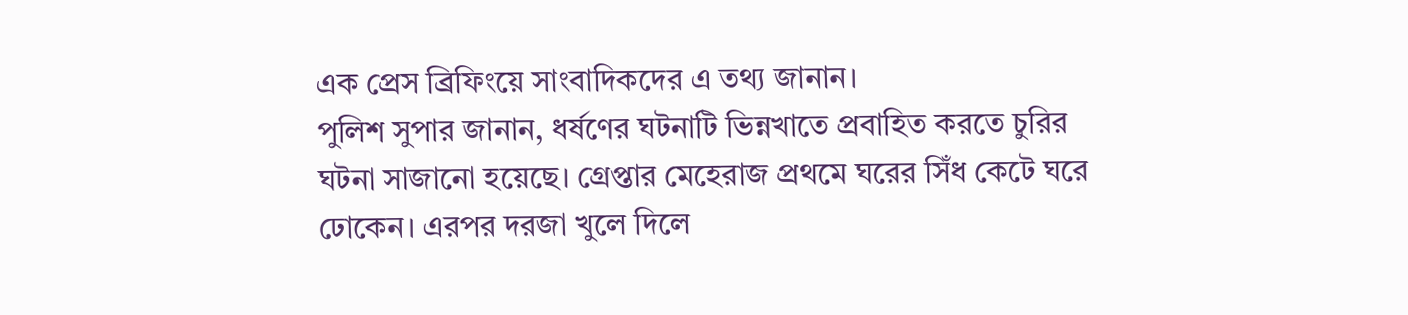এক প্রেস ব্রিফিংয়ে সাংবাদিকদের এ তথ্য জানান।
পুলিশ সুপার জানান, ধর্ষণের ঘটনাটি ভিন্নখাতে প্রবাহিত করতে চুরির ঘটনা সাজানো হয়েছে। গ্রেপ্তার মেহেরাজ প্রথমে ঘরের সিঁধ কেটে ঘরে ঢোকেন। এরপর দরজা খুলে দিলে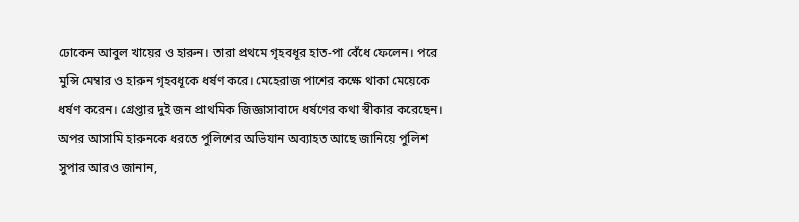ঢোকেন আবুল খায়ের ও হারুন। তারা প্রথমে গৃহবধূর হাত-পা বেঁধে ফেলেন। পরে মুন্সি মেম্বার ও হারুন গৃহবধূকে ধর্ষণ করে। মেহেরাজ পাশের কক্ষে থাকা মেয়েকে ধর্ষণ করেন। গ্রেপ্তার দুই জন প্রাথমিক জিজ্ঞাসাবাদে ধর্ষণের কথা স্বীকার করেছেন।
অপর আসামি হারুনকে ধরতে পুলিশের অভিযান অব্যাহত আছে জানিয়ে পুলিশ সুপার আরও জানান,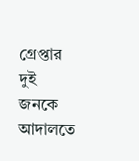গ্রেপ্তার দুই জনকে আদালতে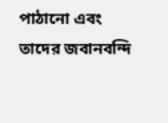পাঠানো এবং তাদের জবানবন্দি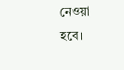নেওয়া হবে।